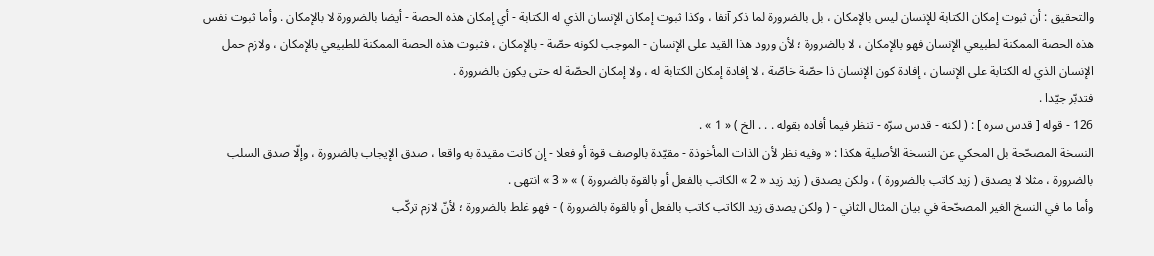والتحقيق : أن ثبوت إمكان الكتابة للإنسان ليس بالإمكان ، بل بالضرورة لما ذكر آنفا ، وكذا ثبوت إمكان الإنسان الذي له الكتابة - أي إمكان هذه الحصة - أيضا بالضرورة لا بالإمكان . وأما ثبوت نفس هذه الحصة الممكنة لطبيعي الإنسان فهو بالإمكان ، لا بالضرورة ؛ لأن ورود هذا القيد على الإنسان - الموجب لكونه حصّة - بالإمكان ، فثبوت هذه الحصة الممكنة للطبيعي بالإمكان ، ولازم حمل الإنسان الذي له الكتابة على الإنسان ، إفادة كون الإنسان ذا حصّة خاصّة ، لا إفادة إمكان الكتابة له ، ولا إمكان الحصّة له حتى يكون بالضرورة .
فتدبّر جيّدا .
126 - قوله [ قدس سره ] : ( لكنه - قدس سرّه - تنظر فيما أفاده بقوله . . . الخ ) « 1 » .
النسخة المصحّحة بل المحكي عن النسخة الأصلية هكذا : « وفيه نظر لأن الذات المأخوذة - مقيّدة بالوصف قوة أو فعلا - إن كانت مقيدة به واقعا ، صدق الإيجاب بالضرورة ، وإلّا صدق السلب بالضرورة ، مثلا لا يصدق ( زيد كاتب بالضرورة ) ، ولكن يصدق ( زيد زيد « 2 » الكاتب بالفعل أو بالقوة بالضرورة ) » « 3 » انتهى .
وأما ما في النسخ الغير المصحّحة في بيان المثال الثاني - ( ولكن يصدق زيد الكاتب كاتب بالفعل أو بالقوة بالضرورة ) - فهو غلط بالضرورة ؛ لأنّ لازم تركّب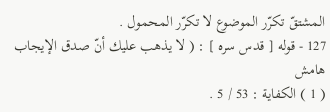المشتقّ تكرّر الموضوع لا تكرّر المحمول .
127 - قوله [ قدس سره ] : ( لا يذهب عليك أنّ صدق الإيجاب
هامش
( 1 ) الكفاية : 53 / 5 .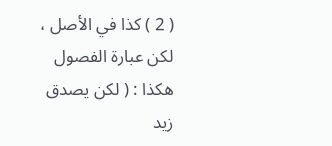( 2 ) كذا في الأصل ، لكن عبارة الفصول هكذا : ( لكن يصدق زيد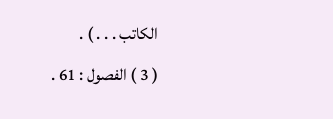الكاتب . . . ) .
( 3 ) الفصول : 61 .